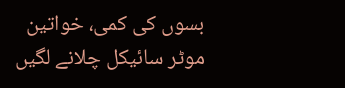بسوں کی کمی، خواتین موٹر سائیکل چلانے لگیں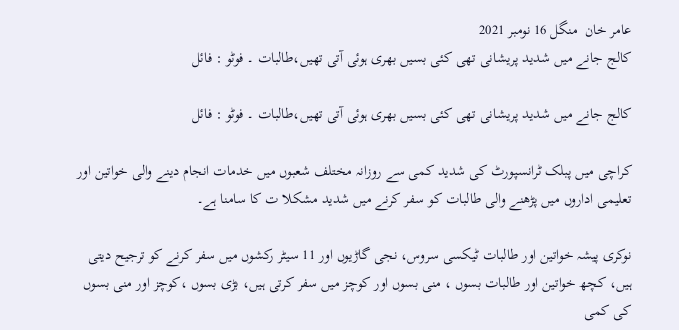عامر خان  منگل 16 نومبر 2021
کالج جانے میں شدید پریشانی تھی کئی بسیں بھری ہوئی آتی تھیں،طالبات ۔ فوٹو : فائل

کالج جانے میں شدید پریشانی تھی کئی بسیں بھری ہوئی آتی تھیں،طالبات ۔ فوٹو : فائل

کراچی میں پبلک ٹرانسپورٹ کی شدید کمی سے روزانہ مختلف شعبوں میں خدمات انجام دینے والی خواتین اور تعلیمی اداروں میں پڑھنے والی طالبات کو سفر کرنے میں شدید مشکلا ت کا سامنا ہے۔

نوکری پیشہ خواتین اور طالبات ٹیکسی سروس، نجی گاڑیوں اور 11 سیٹر رکشوں میں سفر کرنے کو ترجیح دیتی ہیں، کچھ خواتین اور طالبات بسوں ، منی بسوں اور کوچز میں سفر کرتی ہیں، بڑی بسوں ،کوچز اور منی بسوں کی کمی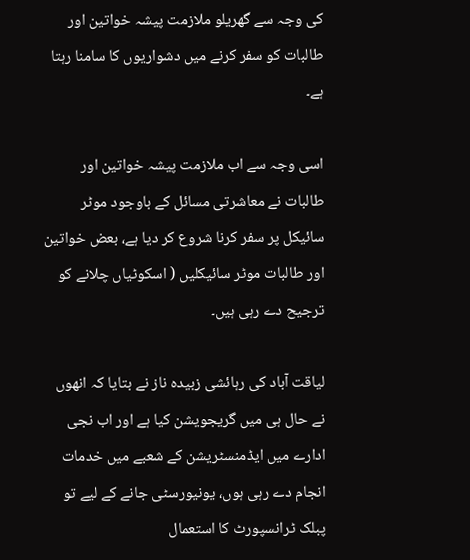کی وجہ سے گھریلو ملازمت پیشہ خواتین اور طالبات کو سفر کرنے میں دشواریوں کا سامنا رہتا ہے۔

اسی وجہ سے اب ملازمت پیشہ خواتین اور طالبات نے معاشرتی مسائل کے باوجود موٹر سائیکل پر سفر کرنا شروع کر دیا ہے، بعض خواتین اور طالبات موٹر سائیکلیں ( اسکوٹیاں چلانے کو ترجیح دے رہی ہیں۔

لیاقت آباد کی رہائشی زبیدہ ناز نے بتایا کہ انھوں نے حال ہی میں گریجویشن کیا ہے اور اب نجی ادارے میں ایڈمنسٹریشن کے شعبے میں خدمات انجام دے رہی ہوں، یونیورسٹی جانے کے لیے تو پبلک ٹرانسپورٹ کا استعمال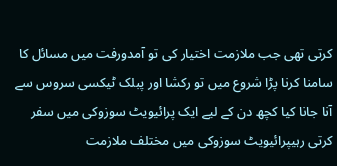کرتی تھی جب ملازمت اختیار کی تو آمدورفت میں مسائل کا سامنا کرنا پڑا شروع میں تو رکشا اور پبلک ٹیکسی سروس سے آنا جانا کیا کچھ دن کے لیے ایک پرائیویٹ سوزوکی میں سفر کرتی رہیپرائیویٹ سوزوکی میں مختلف ملازمت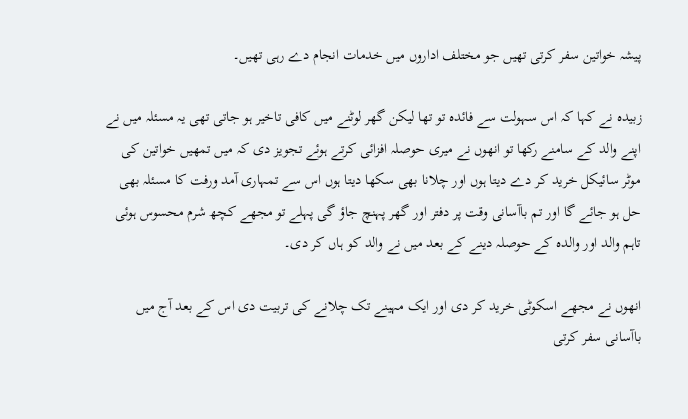پیشہ خواتین سفر کرتی تھیں جو مختلف اداروں میں خدمات انجام دے رہی تھیں۔

زبیدہ نے کہا کہ اس سہولت سے فائدہ تو تھا لیکن گھر لوٹنے میں کافی تاخیر ہو جاتی تھی یہ مسئلہ میں نے اپنے والد کے سامنے رکھا تو انھوں نے میری حوصلہ افزائی کرتے ہوئے تجویز دی کہ میں تمھیں خواتین کی موٹر سائیکل خرید کر دے دیتا ہوں اور چلانا بھی سکھا دیتا ہوں اس سے تمہاری آمد ورفت کا مسئلہ بھی حل ہو جائے گا اور تم باآسانی وقت پر دفتر اور گھر پہنچ جاؤ گی پہلے تو مجھے کچھ شرم محسوس ہوئی تاہم والد اور والدہ کے حوصلہ دینے کے بعد میں نے والد کو ہاں کر دی۔

انھوں نے مجھے اسکوٹی خرید کر دی اور ایک مہینے تک چلانے کی تربیت دی اس کے بعد آج میں باآسانی سفر کرتی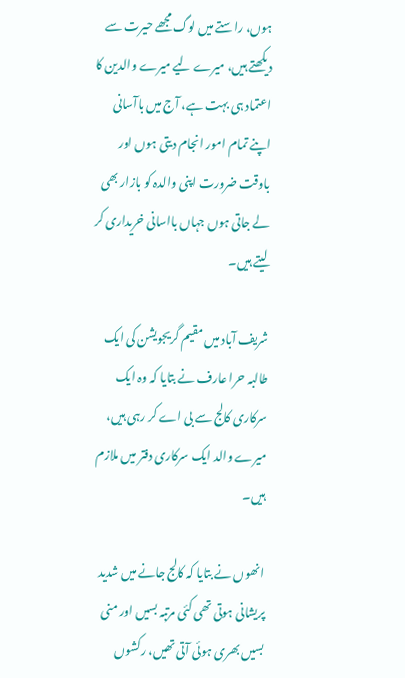ہوں، راستے میں لوگ مجھے حیرت سے دیکھتے ہیں، میرے لیے میرے والدین کا اعتماد ہی بہت ہے، آج میں باآسانی اپنے تمام امور انجام دیتی ہوں اور باوقت ضرورت اپنی والدہ کو بازار بھی لے جاتی ہوں جہاں بااسانی خریداری کر لیتے ہیں۔

شریف آباد میں مقیم گریجویشن کی ایک طالبہ حرا عارف نے بتایا کہ وہ ایک سرکاری کالج سے بی اے کر رہی ہیں، میرے والد ایک سرکاری دفتر میں ملازم ہیں۔

انھوں نے بتایا کہ کالج جانے میں شدید پریشانی ہوتی تھی کئی مرتبہ بسیں اور منی بسیں بھری ہوئی آتی تھیں، رکشوں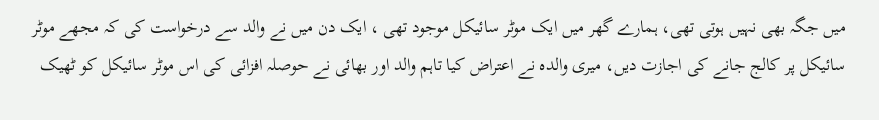میں جگہ بھی نہیں ہوتی تھی، ہمارے گھر میں ایک موٹر سائیکل موجود تھی ، ایک دن میں نے والد سے درخواست کی کہ مجھے موٹر سائیکل پر کالج جانے کی اجازت دیں، میری والدہ نے اعتراض کیا تاہم والد اور بھائی نے حوصلہ افزائی کی اس موٹر سائیکل کو ٹھیک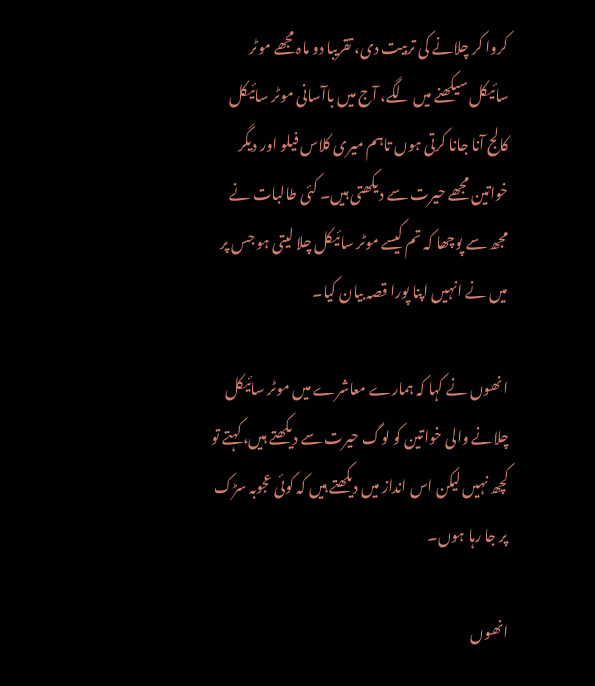کروا کر چلانے کی تربیت دی، تقریبا دو ماہ مجھے موٹر سائیکل سیکھنے میں لگے، آج میں باآسانی موٹر سائیکل کالج آنا جانا کرتی ہوں تاہم میری کلاس فیلو اور دیگر خواتین مجھے حیرت سے دیکھتی ہیں۔ کئی طالبات نے مجھ سے پوچھا کہ تم کیسے موٹر سائیکل چلا لیتی ہو جس پر میں نے انہیں اپنا پورا قصہ بیان کیا۔

انھوں نے کہا کہ ہمارے معاشرے میں موٹر سائیکل چلانے والی خواتین کو لوگ حیرت سے دیکھتے ہیں، کہتے تو کچھ نہیں لیکن اس انداز میں دیکھتے ہیں کہ کوئی عجوبہ سڑک پر جا رہا ہوں۔

انھوں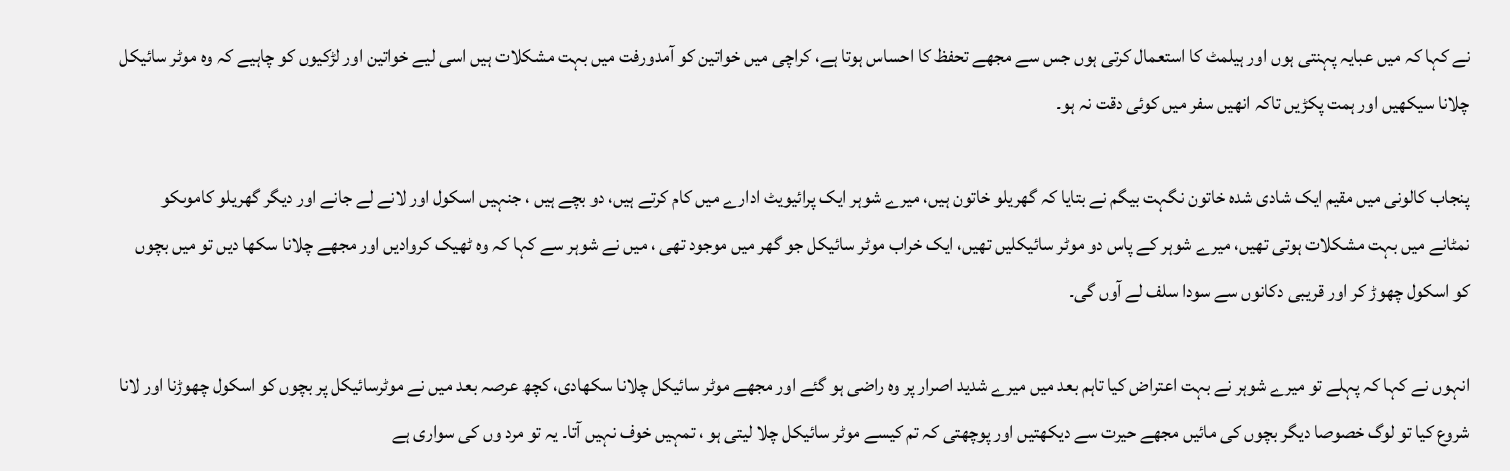نے کہا کہ میں عبایہ پہنتی ہوں اور ہیلمٹ کا استعمال کرتی ہوں جس سے مجھے تحفظ کا احساس ہوتا ہے، کراچی میں خواتین کو آمدورفت میں بہت مشکلات ہیں اسی لیے خواتین اور لڑکیوں کو چاہیے کہ وہ موٹر سائیکل چلانا سیکھیں اور ہمت پکڑیں تاکہ انھیں سفر میں کوئی دقت نہ ہو۔

پنجاب کالونی میں مقیم ایک شادی شدہ خاتون نگہت بیگم نے بتایا کہ گھریلو خاتون ہیں، میرے شوہر ایک پرائیویٹ ادارے میں کام کرتے ہیں، دو بچے ہیں ، جنہیں اسکول اور لانے لے جانے اور دیگر گھریلو کاموںکو نمٹانے میں بہت مشکلات ہوتی تھیں، میرے شوہر کے پاس دو موٹر سائیکلیں تھیں، ایک خراب موٹر سائیکل جو گھر میں موجود تھی ، میں نے شوہر سے کہا کہ وہ ٹھیک کروادیں اور مجھے چلانا سکھا دیں تو میں بچوں کو اسکول چھوڑ کر اور قریبی دکانوں سے سودا سلف لے آوں گی۔

انہوں نے کہا کہ پہلے تو میرے شوہر نے بہت اعتراض کیا تاہم بعد میں میرے شدید اصرار پر وہ راضی ہو گئے اور مجھے موٹر سائیکل چلانا سکھادی، کچھ عرصہ بعد میں نے موٹرسائیکل پر بچوں کو اسکول چھوڑنا اور لانا شروع کیا تو لوگ خصوصا دیگر بچوں کی مائیں مجھے حیرت سے دیکھتیں اور پوچھتی کہ تم کیسے موٹر سائیکل چلا لیتی ہو ، تمہیں خوف نہیں آتا۔ یہ تو مرد وں کی سواری ہے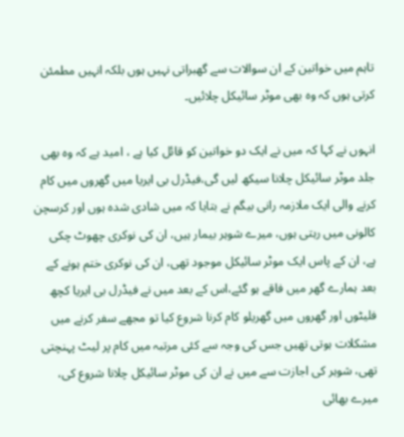تاہم میں خواتین کے ان سوالات سے گھبراتی نہیں ہوں بلکہ انہیں مطمئن کرتی ہوں کہ وہ بھی موٹر سائیکل چلائیں۔

انہوں نے کہا کہ میں نے ایک دو خواتین کو قائل کیا ہے ، امید ہے کہ وہ بھی جلد موٹر سائیکل چلانا سیکھ لیں گی،فیڈرل بی ایریا میں گھروں میں کام کرنے والی ایک ملازمہ رانی بیگم نے بتایا کہ میں شادی شدہ ہوں اور کرسچن کالونی میں رہتی ہوں، میرے شوہر بیمار ہیں، ان کی نوکری چھوٹ چکی ہے، ان کے پاس ایک موٹر سائیکل موجود تھی، ان کی نوکری ختم ہونے کے بعد ہمارے گھر میں فاقے ہو گئے،اس کے بعد میں نے فیڈرل بی ایریا کچھ فلیٹوں اور گھروں میں گھریلو کام کرنا شروع کیا تو مجھے سفر کرنے میں مشکلات ہوتی تھیں جس کی وجہ سے کئی مرتبہ میں کام پر لیٹ پہنچتی تھی، شوہر کی اجازت سے میں نے ان کی موٹر سائیکل چلانا شروع کی، میرے بھائی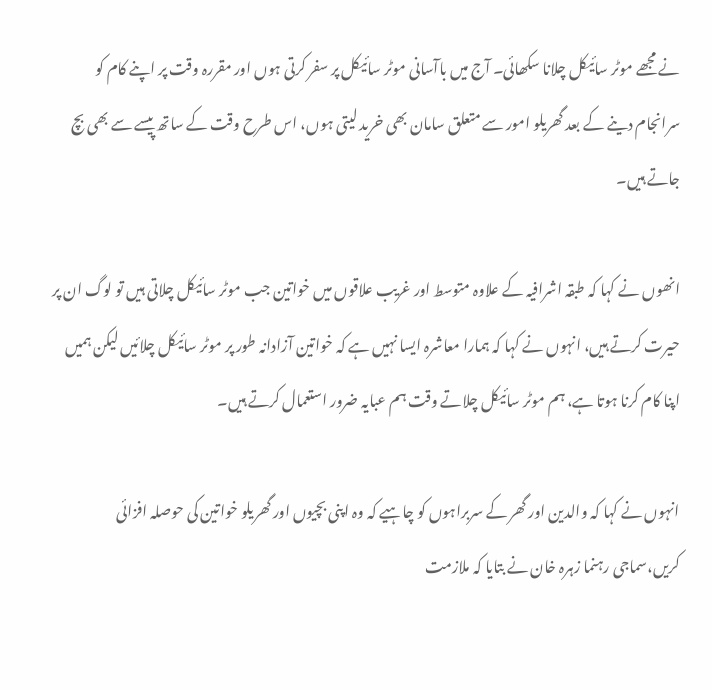نے مجھے موٹر سائیکل چلانا سکھائی۔ آج میں باآسانی موٹر سائیکل پر سفر کرتی ہوں اور مقررہ وقت پر اپنے کام کو سرانجام دینے کے بعد گھریلو امور سے متعلق سامان بھی خرید لیتی ہوں، اس طرح وقت کے ساتھ پیسے سے بھی بچ جاتے ہیں۔

انھوں نے کہا کہ طبقہ اشرافیہ کے علاوہ متوسط اور غریب علاقوں میں خواتین جب موٹر سائیکل چلاتی ہیں تو لوگ ان پر حیرت کرتے ہیں، انہوں نے کہا کہ ہمارا معاشرہ ایسا نہیں ہے کہ خواتین آزادانہ طور پر موٹر سائیکل چلائیں لیکن ہمیں اپنا کام کرنا ہوتا ہے، ہم موٹر سائیکل چلاتے وقت ہم عبایہ ضرور استعمال کرتے ہیں۔

انہوں نے کہا کہ والدین اور گھر کے سربراہوں کو چاہیے کہ وہ اپنی بچیوں اور گھریلو خواتین کی حوصلہ افزائی کریں،سماجی رہنما زہرہ خان نے بتایا کہ ملازمت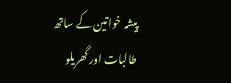پیشہ خواتین کے ساتھ طالبات اور گھریلو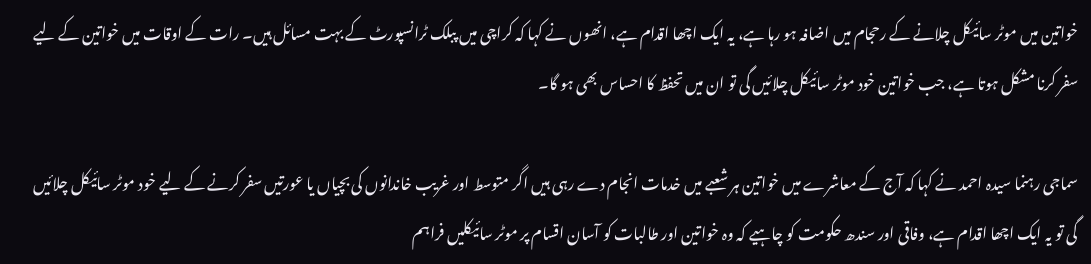خواتین میں موٹر سائیکل چلانے کے رحجام میں اضافہ ہو رہا ہے، یہ ایک اچھا اقدام ہے، انھوں نے کہا کہ کراچی میں پبلک ٹرانسپورٹ کے بہت مسائل ہیں۔ رات کے اوقات میں خواتین کے لیے سفر کرنا مشکل ہوتا ہے، جب خواتین خود موٹر سائیکل چلائیں گی تو ان میں تحفظ کا احساس بھی ہو گا۔

سماجی رہنما سیدہ احمد نے کہا کہ آج کے معاشرے میں خواتین ہر شعبے میں خدمات انجام دے رہی ہیں اگر متوسط اور غریب خاندانوں کی بچیاں یا عورتیں سفر کرنے کے لیے خود موٹر سائیکل چلائیں گی تو یہ ایک اچھا اقدام ہے، وفاقی اور سندھ حکومت کو چاہیے کہ وہ خواتین اور طالبات کو آسان اقسام پر موٹر سائیکلیں فراہم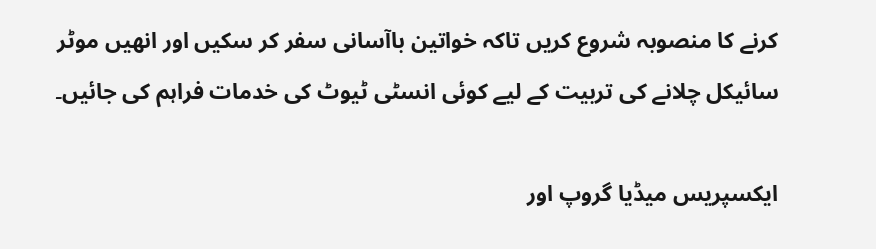کرنے کا منصوبہ شروع کریں تاکہ خواتین باآسانی سفر کر سکیں اور انھیں موٹر سائیکل چلانے کی تربیت کے لیے کوئی انسٹی ٹیوٹ کی خدمات فراہم کی جائیں۔

ایکسپریس میڈیا گروپ اور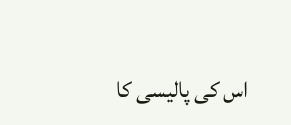اس کی پالیسی کا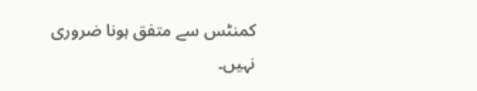کمنٹس سے متفق ہونا ضروری نہیں۔